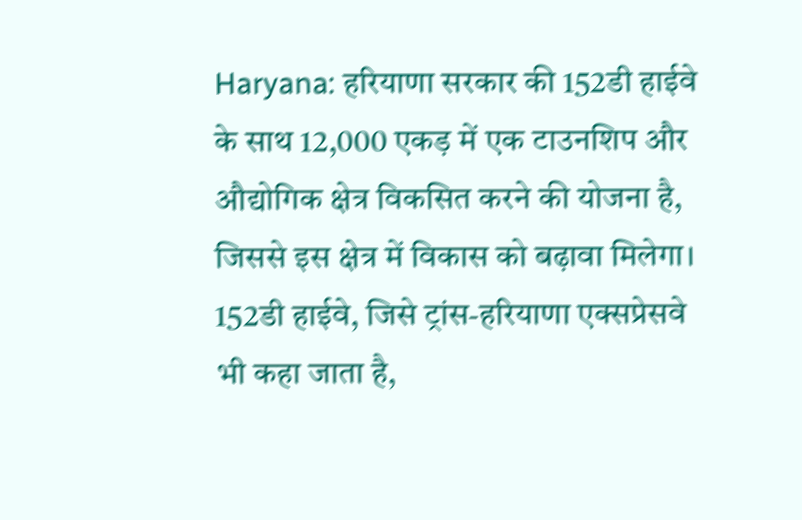Haryana: हरियाणा सरकार की 152डी हाईवे के साथ 12,000 एकड़ में एक टाउनशिप और औद्योगिक क्षेत्र विकसित करने की योजना है, जिससे इस क्षेत्र में विकास को बढ़ावा मिलेगा। 152डी हाईवे, जिसे ट्रांस-हरियाणा एक्सप्रेसवे भी कहा जाता है,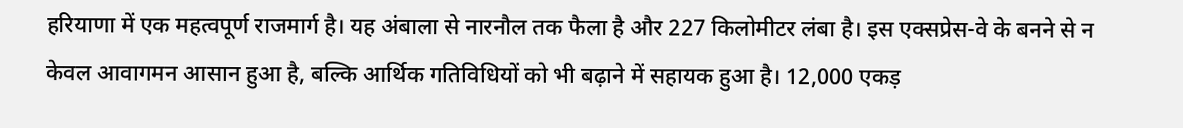हरियाणा में एक महत्वपूर्ण राजमार्ग है। यह अंबाला से नारनौल तक फैला है और 227 किलोमीटर लंबा है। इस एक्सप्रेस-वे के बनने से न केवल आवागमन आसान हुआ है, बल्कि आर्थिक गतिविधियों को भी बढ़ाने में सहायक हुआ है। 12,000 एकड़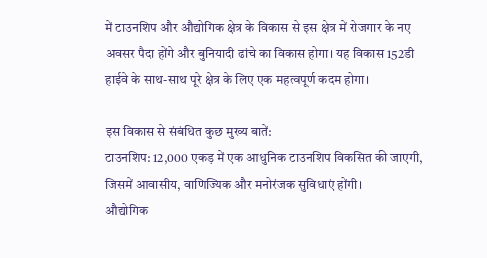में टाउनशिप और औद्योगिक क्षेत्र के विकास से इस क्षेत्र में रोजगार के नए अवसर पैदा होंगे और बुनियादी ढांचे का विकास होगा। यह विकास 152डी हाईवे के साथ-साथ पूरे क्षेत्र के लिए एक महत्वपूर्ण कदम होगा।

इस विकास से संबंधित कुछ मुख्य बातें:
टाउनशिप: 12,000 एकड़ में एक आधुनिक टाउनशिप विकसित की जाएगी, जिसमें आवासीय, वाणिज्यिक और मनोरंजक सुविधाएं होंगी।
औद्योगिक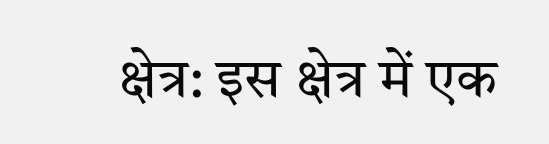क्षेत्र: इस क्षेत्र में एक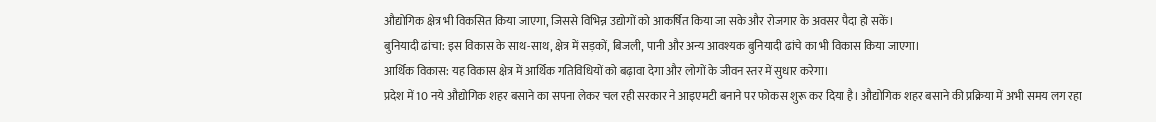औद्योगिक क्षेत्र भी विकसित किया जाएगा, जिससे विभिन्न उद्योगों को आकर्षित किया जा सके और रोजगार के अवसर पैदा हो सकें।
बुनियादी ढांचा: इस विकास के साथ-साथ, क्षेत्र में सड़कों, बिजली, पानी और अन्य आवश्यक बुनियादी ढांचे का भी विकास किया जाएगा।
आर्थिक विकास: यह विकास क्षेत्र में आर्थिक गतिविधियों को बढ़ावा देगा और लोगों के जीवन स्तर में सुधार करेगा।
प्रदेश में 10 नये औद्योगिक शहर बसाने का सपना लेकर चल रही सरकार ने आइएमटी बनाने पर फोकस शुरू कर दिया है। औद्योगिक शहर बसाने की प्रक्रिया में अभी समय लग रहा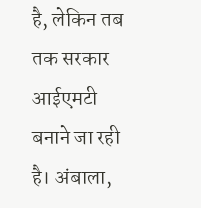है, लेकिन तब तक सरकार आईएमटी बनाने जा रही है। अंबाला,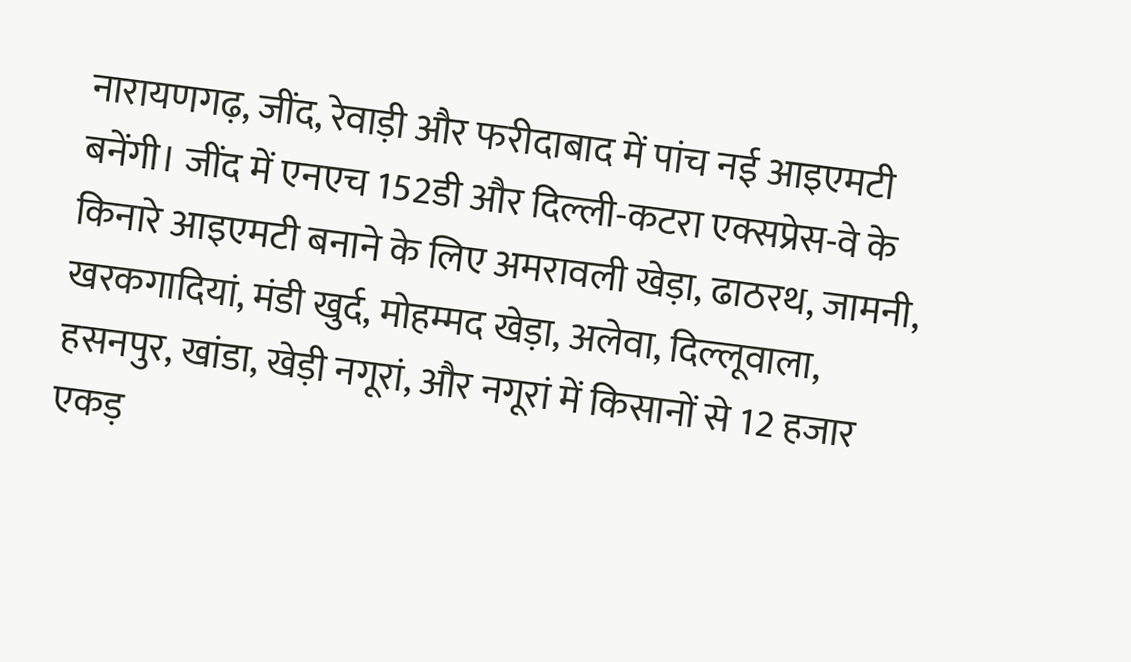नारायणगढ़, जींद, रेवाड़ी और फरीदाबाद में पांच नई आइएमटी बनेंगी। जींद में एनएच 152डी और दिल्ली-कटरा एक्सप्रेस-वे के किनारे आइएमटी बनाने के लिए अमरावली खेड़ा, ढाठरथ, जामनी, खरकगादियां, मंडी खुर्द, मोहम्मद खेड़ा, अलेवा, दिल्लूवाला, हसनपुर, खांडा, खेड़ी नगूरां, और नगूरां में किसानों से 12 हजार एकड़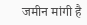जमीन मांगी है